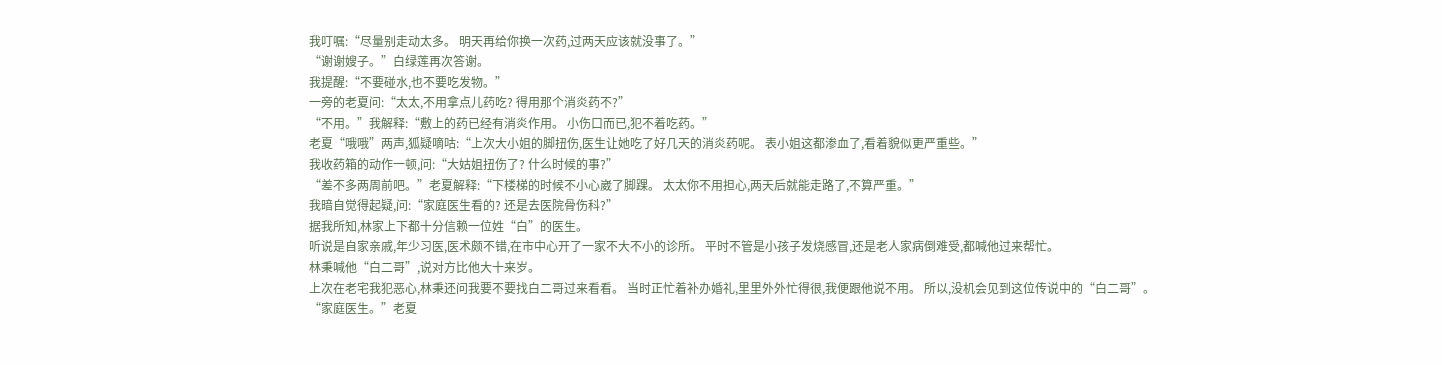我叮嘱:“尽量别走动太多。 明天再给你换一次药,过两天应该就没事了。”
“谢谢嫂子。”白绿莲再次答谢。
我提醒:“不要碰水,也不要吃发物。”
一旁的老夏问:“太太,不用拿点儿药吃? 得用那个消炎药不?”
“不用。”我解释:“敷上的药已经有消炎作用。 小伤口而已,犯不着吃药。”
老夏“哦哦”两声,狐疑嘀咕:“上次大小姐的脚扭伤,医生让她吃了好几天的消炎药呢。 表小姐这都渗血了,看着貌似更严重些。”
我收药箱的动作一顿,问:“大姑姐扭伤了? 什么时候的事?”
“差不多两周前吧。”老夏解释:“下楼梯的时候不小心崴了脚踝。 太太你不用担心,两天后就能走路了,不算严重。”
我暗自觉得起疑,问:“家庭医生看的? 还是去医院骨伤科?”
据我所知,林家上下都十分信赖一位姓“白”的医生。
听说是自家亲戚,年少习医,医术颇不错,在市中心开了一家不大不小的诊所。 平时不管是小孩子发烧感冒,还是老人家病倒难受,都喊他过来帮忙。
林秉喊他“白二哥”,说对方比他大十来岁。
上次在老宅我犯恶心,林秉还问我要不要找白二哥过来看看。 当时正忙着补办婚礼,里里外外忙得很,我便跟他说不用。 所以,没机会见到这位传说中的“白二哥”。
“家庭医生。”老夏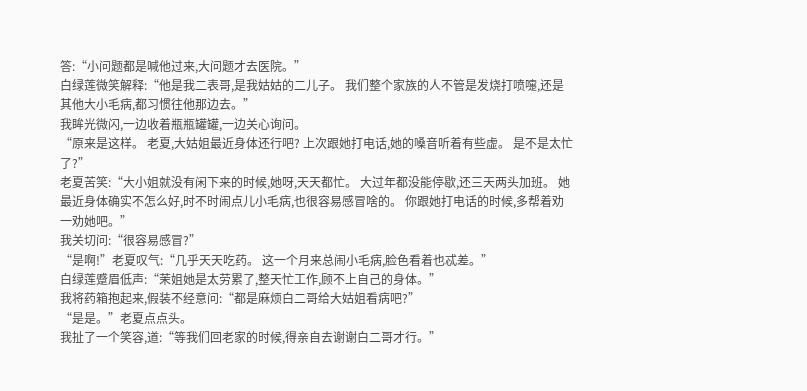答:“小问题都是喊他过来,大问题才去医院。”
白绿莲微笑解释:“他是我二表哥,是我姑姑的二儿子。 我们整个家族的人不管是发烧打喷嚏,还是其他大小毛病,都习惯往他那边去。”
我眸光微闪,一边收着瓶瓶罐罐,一边关心询问。
“原来是这样。 老夏,大姑姐最近身体还行吧? 上次跟她打电话,她的嗓音听着有些虚。 是不是太忙了?”
老夏苦笑:“大小姐就没有闲下来的时候,她呀,天天都忙。 大过年都没能停歇,还三天两头加班。 她最近身体确实不怎么好,时不时闹点儿小毛病,也很容易感冒啥的。 你跟她打电话的时候,多帮着劝一劝她吧。”
我关切问:“很容易感冒?”
“是啊!”老夏叹气:“几乎天天吃药。 这一个月来总闹小毛病,脸色看着也忒差。”
白绿莲蹙眉低声:“茉姐她是太劳累了,整天忙工作,顾不上自己的身体。”
我将药箱抱起来,假装不经意问:“都是麻烦白二哥给大姑姐看病吧?”
“是是。”老夏点点头。
我扯了一个笑容,道:“等我们回老家的时候,得亲自去谢谢白二哥才行。”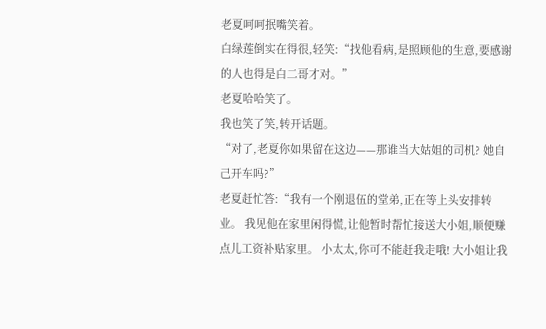老夏呵呵抿嘴笑着。
白绿莲倒实在得很,轻笑:“找他看病,是照顾他的生意,要感谢的人也得是白二哥才对。”
老夏哈哈笑了。
我也笑了笑,转开话题。
“对了,老夏你如果留在这边——那谁当大姑姐的司机? 她自己开车吗?”
老夏赶忙答:“我有一个刚退伍的堂弟,正在等上头安排转业。 我见他在家里闲得慌,让他暂时帮忙接送大小姐,顺便赚点儿工资补贴家里。 小太太,你可不能赶我走哦! 大小姐让我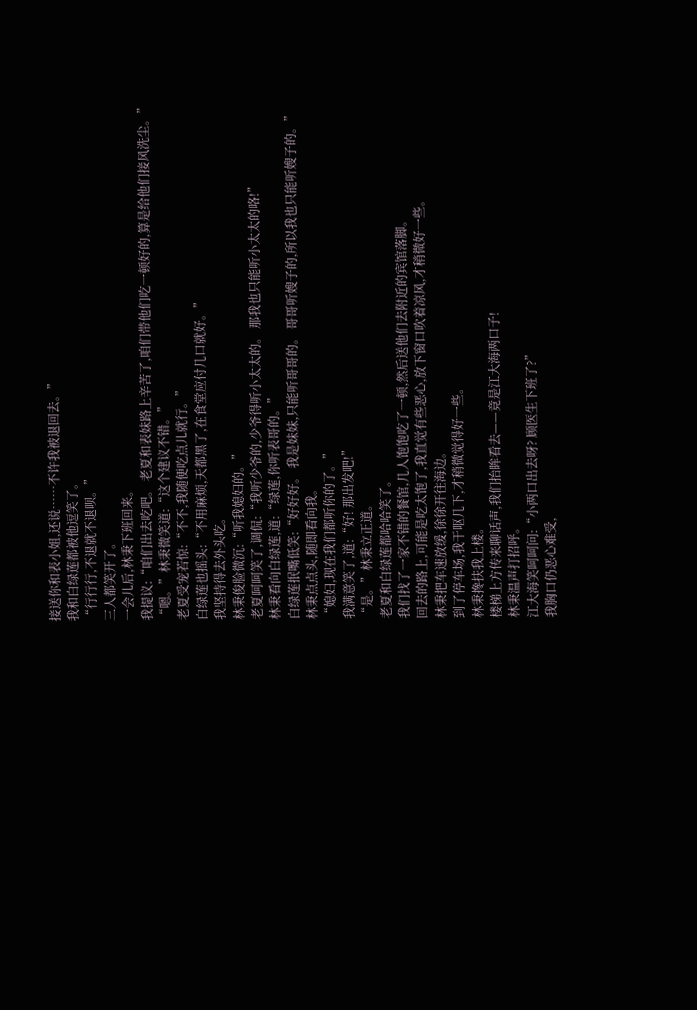接送你和表小姐,还说……不许我被退回去。”
我和白绿莲都被他逗笑了。
“行行行,不退就不退呗。”
三人都笑开了。
一会儿后,林秉下班回来。
我提议:“咱们出去吃吧。 老夏和表妹路上辛苦了,咱们带他们吃一顿好的,算是给他们接风洗尘。”
“嗯。”林秉微笑道:“这个建议不错。”
老夏受宠若惊:“不不,我随便吃点儿就行。”
白绿莲也摇头:“不用麻烦,天都黑了,在食堂应付几口就好。”
我坚持得去外头吃。
林秉俊脸微沉:“听我媳妇的。”
老夏呵呵笑了,调侃:“我听少爷的,少爷得听小太太的。 那我也只能听小太太的咯!”
林秉看向白绿莲,道:“绿莲,你听表哥的。”
白绿莲抿嘴低笑:“好好好。 我是妹妹,只能听哥哥的。 哥哥听嫂子的,所以我也只能听嫂子的。”
林秉点点头,随即看向我。
“媳妇,现在我们都听你的了。”
我满意笑了,道:“好! 那出发吧!”
“是。”林秉立正道。
老夏和白绿莲都哈哈笑了。
我们找了一家不错的餐馆,几人饱饱吃了一顿,然后送他们去附近的宾馆落脚。
回去的路上,可能是吃太饱了,我直觉有些恶心,放下窗口吹着凉风,才稍微好一些。
林秉把车速放缓,徐徐开往海边。
到了停车场,我干呕几下,才稍微觉得好一些。
林秉搀扶我上楼。
楼梯上方传来聊话声,我们抬眸看去——竟是江大海两口子!
林秉温声打招呼。
江大海笑呵呵问:“小两口出去呀? 顾医生下班了?”
我胸口仍恶心难受,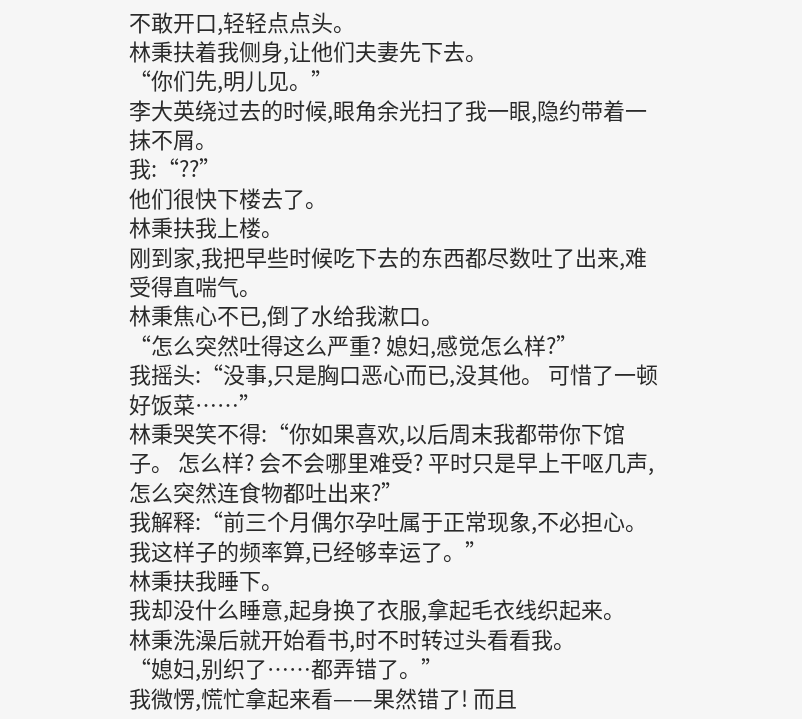不敢开口,轻轻点点头。
林秉扶着我侧身,让他们夫妻先下去。
“你们先,明儿见。”
李大英绕过去的时候,眼角余光扫了我一眼,隐约带着一抹不屑。
我:“??”
他们很快下楼去了。
林秉扶我上楼。
刚到家,我把早些时候吃下去的东西都尽数吐了出来,难受得直喘气。
林秉焦心不已,倒了水给我漱口。
“怎么突然吐得这么严重? 媳妇,感觉怎么样?”
我摇头:“没事,只是胸口恶心而已,没其他。 可惜了一顿好饭菜……”
林秉哭笑不得:“你如果喜欢,以后周末我都带你下馆子。 怎么样? 会不会哪里难受? 平时只是早上干呕几声,怎么突然连食物都吐出来?”
我解释:“前三个月偶尔孕吐属于正常现象,不必担心。 我这样子的频率算,已经够幸运了。”
林秉扶我睡下。
我却没什么睡意,起身换了衣服,拿起毛衣线织起来。
林秉洗澡后就开始看书,时不时转过头看看我。
“媳妇,别织了……都弄错了。”
我微愣,慌忙拿起来看——果然错了! 而且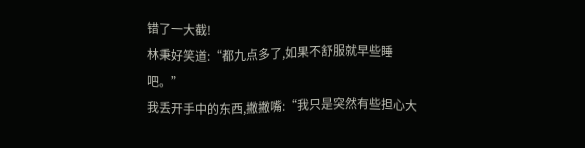错了一大截!
林秉好笑道:“都九点多了,如果不舒服就早些睡吧。”
我丢开手中的东西,撇撇嘴:“我只是突然有些担心大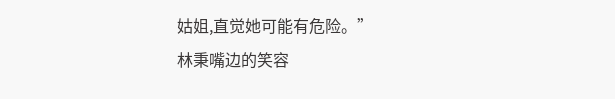姑姐,直觉她可能有危险。”
林秉嘴边的笑容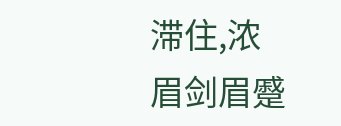滞住,浓眉剑眉蹙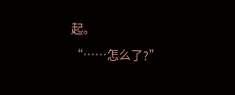起。
“……怎么了?”